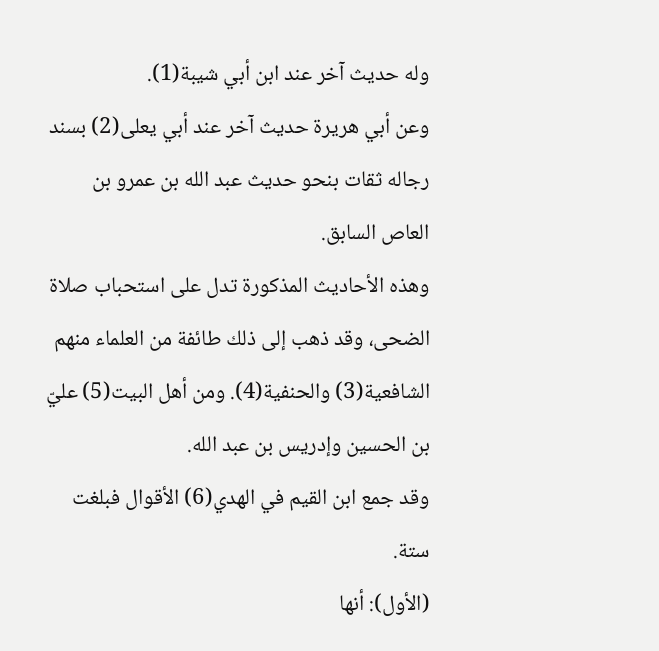وله حديث آخر عند ابن أبي شيبة(1).
وعن أبي هريرة حديث آخر عند أبي يعلى(2) بسند رجاله ثقات بنحو حديث عبد الله بن عمرو بن العاص السابق.
وهذه الأحاديث المذكورة تدل على استحباب صلاة الضحى، وقد ذهب إلى ذلك طائفة من العلماء منهم الشافعية(3) والحنفية(4). ومن أهل البيت(5) عليّ بن الحسين وإدريس بن عبد الله.
وقد جمع ابن القيم في الهدي(6) الأقوال فبلغت ستة.
(الأول): أنها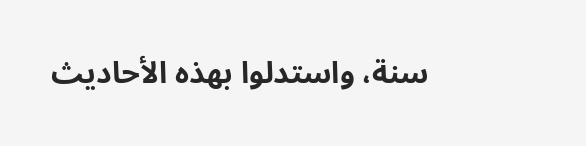سنة، واستدلوا بهذه الأحاديث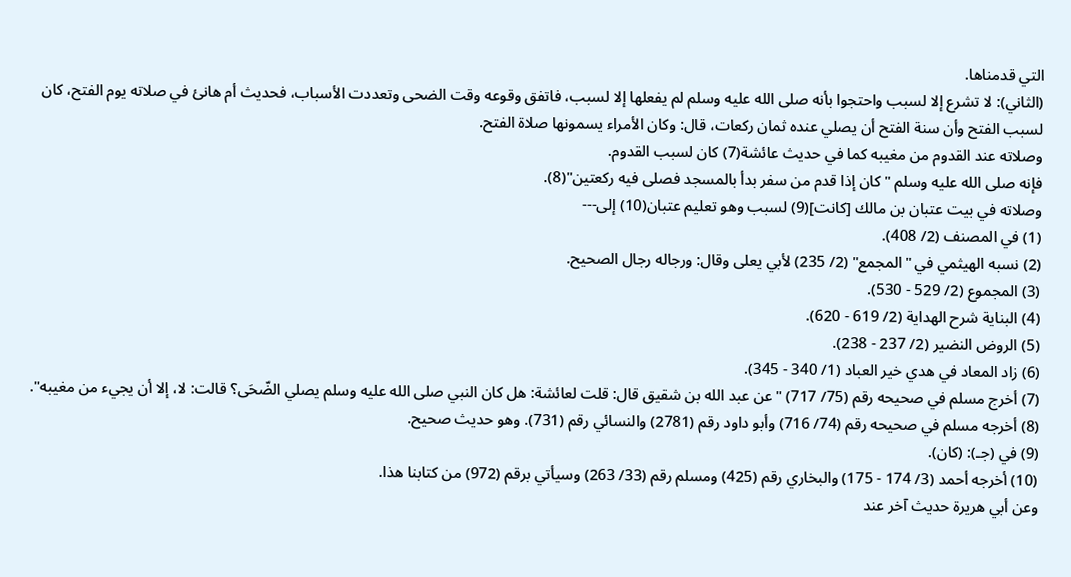التي قدمناها.
(الثاني): لا تشرع إلا لسبب واحتجوا بأنه صلى الله عليه وسلم لم يفعلها إلا لسبب، فاتفق وقوعه وقت الضحى وتعددت الأسباب، فحديث أم هانئ في صلاته يوم الفتح، كان لسبب الفتح وأن سنة الفتح أن يصلي عنده ثمان ركعات، قال: وكان الأمراء يسمونها صلاة الفتح.
وصلاته عند القدوم من مغيبه كما في حديث عائشة(7) كان لسبب القدوم.
فإنه صلى الله عليه وسلم "كان إذا قدم من سفر بدأ بالمسجد فصلى فيه ركعتين"(8).
وصلاته في بيت عتبان بن مالك [كانت](9) لسبب وهو تعليم عتبان(10) إلى---
(1) في المصنف (2/ 408).
(2) نسبه الهيثمي في "المجمع" (2/ 235) لأبي يعلى وقال: ورجاله رجال الصحيح.
(3) المجموع (2/ 529 - 530).
(4) البناية شرح الهداية (2/ 619 - 620).
(5) الروض النضير (2/ 237 - 238).
(6) زاد المعاد في هدي خير العباد (1/ 340 - 345).
(7) أخرج مسلم في صحيحه رقم (75/ 717) "عن عبد الله بن شقيق قال: قلت لعائشة: هل كان النبي صلى الله عليه وسلم يصلي الضّحَى؟ قالت: لا، إلا أن يجيء من مغيبه".
(8) أخرجه مسلم في صحيحه رقم (74/ 716) وأبو داود رقم (2781) والنسائي رقم (731). وهو حديث صحيح.
(9) في (جـ): (كان).
(10) أخرجه أحمد (3/ 174 - 175) والبخاري رقم (425) ومسلم رقم (33/ 263) وسيأتي برقم (972) من كتابنا هذا.
وعن أبي هريرة حديث آخر عند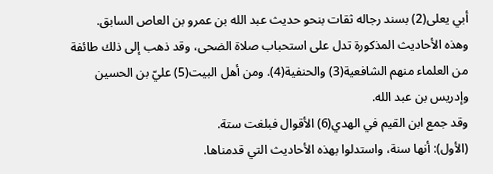أبي يعلى(2) بسند رجاله ثقات بنحو حديث عبد الله بن عمرو بن العاص السابق.
وهذه الأحاديث المذكورة تدل على استحباب صلاة الضحى، وقد ذهب إلى ذلك طائفة من العلماء منهم الشافعية(3) والحنفية(4). ومن أهل البيت(5) عليّ بن الحسين وإدريس بن عبد الله.
وقد جمع ابن القيم في الهدي(6) الأقوال فبلغت ستة.
(الأول): أنها سنة، واستدلوا بهذه الأحاديث التي قدمناها.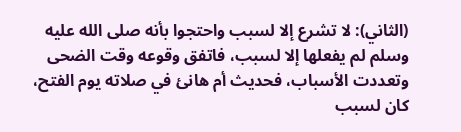(الثاني): لا تشرع إلا لسبب واحتجوا بأنه صلى الله عليه وسلم لم يفعلها إلا لسبب، فاتفق وقوعه وقت الضحى وتعددت الأسباب، فحديث أم هانئ في صلاته يوم الفتح، كان لسبب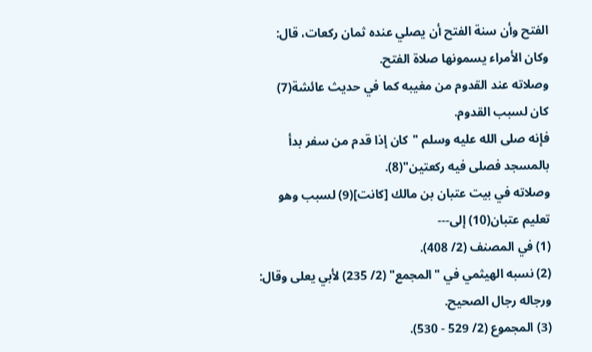الفتح وأن سنة الفتح أن يصلي عنده ثمان ركعات، قال: وكان الأمراء يسمونها صلاة الفتح.
وصلاته عند القدوم من مغيبه كما في حديث عائشة(7) كان لسبب القدوم.
فإنه صلى الله عليه وسلم "كان إذا قدم من سفر بدأ بالمسجد فصلى فيه ركعتين"(8).
وصلاته في بيت عتبان بن مالك [كانت](9) لسبب وهو تعليم عتبان(10) إلى---
(1) في المصنف (2/ 408).
(2) نسبه الهيثمي في "المجمع" (2/ 235) لأبي يعلى وقال: ورجاله رجال الصحيح.
(3) المجموع (2/ 529 - 530).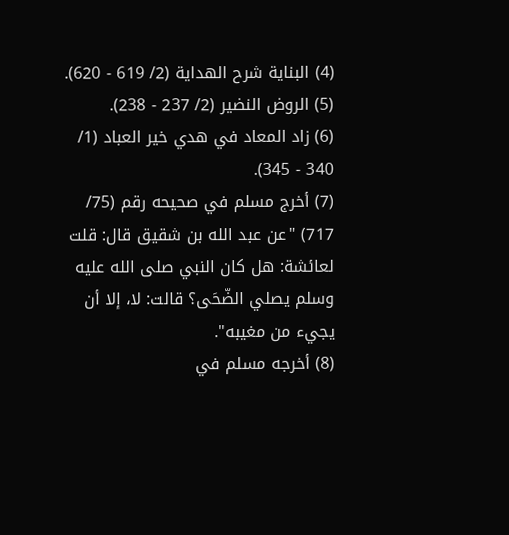(4) البناية شرح الهداية (2/ 619 - 620).
(5) الروض النضير (2/ 237 - 238).
(6) زاد المعاد في هدي خير العباد (1/ 340 - 345).
(7) أخرج مسلم في صحيحه رقم (75/ 717) "عن عبد الله بن شقيق قال: قلت لعائشة: هل كان النبي صلى الله عليه وسلم يصلي الضّحَى؟ قالت: لا، إلا أن يجيء من مغيبه".
(8) أخرجه مسلم في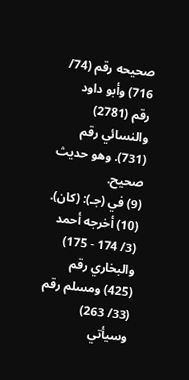صحيحه رقم (74/ 716) وأبو داود رقم (2781) والنسائي رقم (731). وهو حديث صحيح.
(9) في (جـ): (كان).
(10) أخرجه أحمد (3/ 174 - 175) والبخاري رقم (425) ومسلم رقم (33/ 263) وسيأتي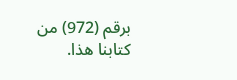برقم (972) من كتابنا هذا.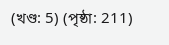(খণ্ড: 5) (পৃষ্ঠা: 211)